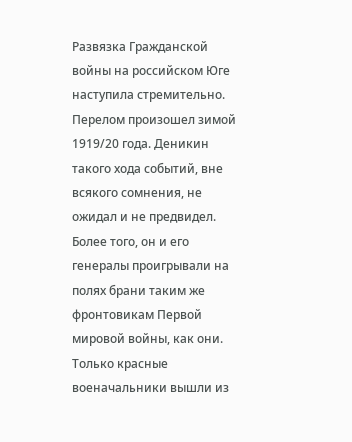Развязка Гражданской войны на российском Юге наступила стремительно. Перелом произошел зимой 1919/20 года. Деникин такого хода событий, вне всякого сомнения, не ожидал и не предвидел. Более того, он и его генералы проигрывали на полях брани таким же фронтовикам Первой мировой войны, как они. Только красные военачальники вышли из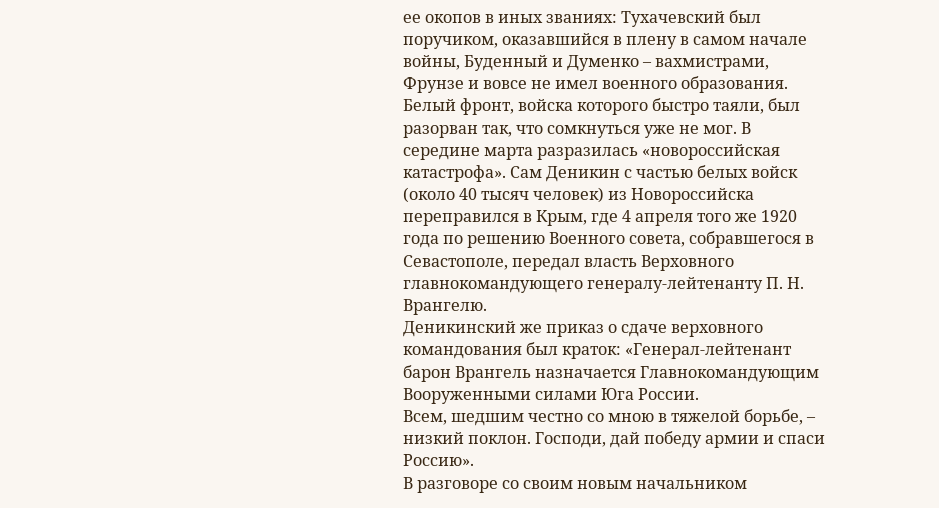ее окопов в иных званиях: Тухачевский был поручиком, оказавшийся в плену в самом начале войны, Буденный и Думенко – вахмистрами, Фрунзе и вовсе не имел военного образования.
Белый фронт, войска которого быстро таяли, был разорван так, что сомкнуться уже не мог. В середине марта разразилась «новороссийская катастрофа». Сам Деникин с частью белых войск (около 40 тысяч человек) из Новороссийска переправился в Крым, где 4 апреля того же 1920 года по решению Военного совета, собравшегося в Севастополе, передал власть Верховного главнокомандующего генералу-лейтенанту П. Н. Врангелю.
Деникинский же приказ о сдаче верховного командования был краток: «Генерал-лейтенант барон Врангель назначается Главнокомандующим Вооруженными силами Юга России.
Всем, шедшим честно со мною в тяжелой борьбе, – низкий поклон. Господи, дай победу армии и спаси Россию».
В разговоре со своим новым начальником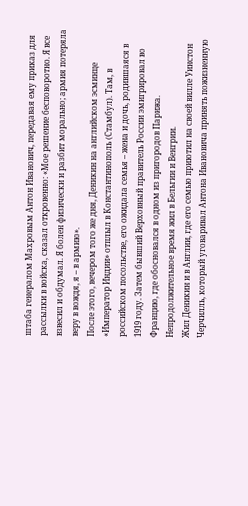штаба генералом Махровым Антон Иванович, передавая ему приказ для рассылки в войска, сказал откровенно: «Мое решение бесповоротно. Я все взвесил и обдумал. Я болен физически и разбит морально; армия потеряла веру в вождя, я – в армию».
После этого, вечером того же дня, Деникин на английском эсминце «Император Индии» отплыл в Константинополь (Стамбул). Там, в российском посольстве, его ожидала семья – жена и дочь, родившаяся в 1919 году. Затем бывший Верховный правитель России эмигрировал во Францию, где обосновался в одном из пригородов Парижа. Непродолжительное время жил в Бельгии и Венгрии.
Жил Деникин и в Англии, где его семью приютил на своей вилле Уинстон Черчилль, который уговаривал Антона Ивановича принять пожизненную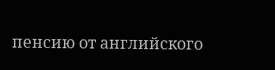пенсию от английского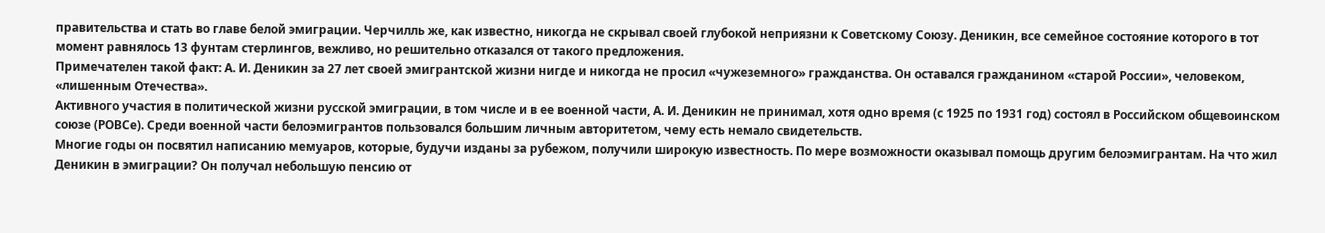правительства и стать во главе белой эмиграции. Черчилль же, как известно, никогда не скрывал своей глубокой неприязни к Советскому Союзу. Деникин, все семейное состояние которого в тот момент равнялось 13 фунтам стерлингов, вежливо, но решительно отказался от такого предложения.
Примечателен такой факт: А. И. Деникин за 27 лет своей эмигрантской жизни нигде и никогда не просил «чужеземного» гражданства. Он оставался гражданином «старой России», человеком, «лишенным Отечества».
Активного участия в политической жизни русской эмиграции, в том числе и в ее военной части, А. И. Деникин не принимал, хотя одно время (с 1925 по 1931 год) состоял в Российском общевоинском союзе (РОВСе). Среди военной части белоэмигрантов пользовался большим личным авторитетом, чему есть немало свидетельств.
Многие годы он посвятил написанию мемуаров, которые, будучи изданы за рубежом, получили широкую известность. По мере возможности оказывал помощь другим белоэмигрантам. На что жил Деникин в эмиграции? Он получал небольшую пенсию от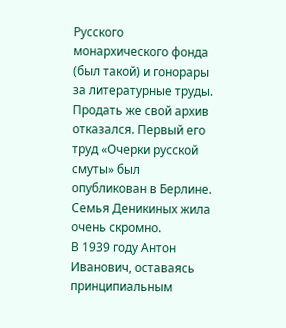Русского монархического фонда (был такой) и гонорары за литературные труды. Продать же свой архив отказался. Первый его труд «Очерки русской смуты» был опубликован в Берлине. Семья Деникиных жила очень скромно.
В 1939 году Антон Иванович, оставаясь принципиальным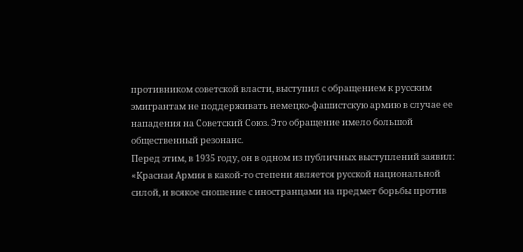противником советской власти, выступил с обращением к русским эмигрантам не поддерживать немецко-фашистскую армию в случае ее нападения на Советский Союз. Это обращение имело большой общественный резонанс.
Перед этим, в 1935 году, он в одном из публичных выступлений заявил: «Красная Армия в какой-то степени является русской национальной силой, и всякое сношение с иностранцами на предмет борьбы против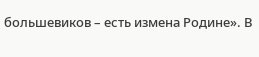большевиков – есть измена Родине». В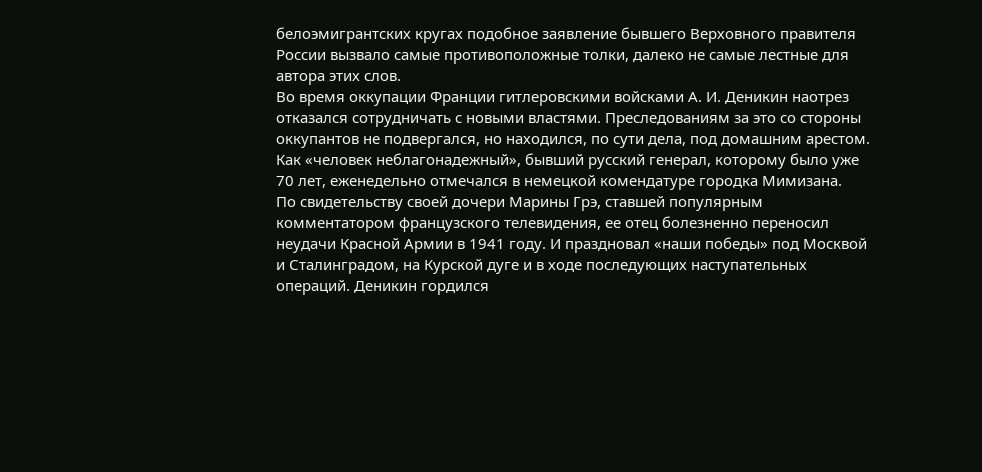белоэмигрантских кругах подобное заявление бывшего Верховного правителя России вызвало самые противоположные толки, далеко не самые лестные для автора этих слов.
Во время оккупации Франции гитлеровскими войсками А. И. Деникин наотрез отказался сотрудничать с новыми властями. Преследованиям за это со стороны оккупантов не подвергался, но находился, по сути дела, под домашним арестом. Как «человек неблагонадежный», бывший русский генерал, которому было уже 70 лет, еженедельно отмечался в немецкой комендатуре городка Мимизана.
По свидетельству своей дочери Марины Грэ, ставшей популярным комментатором французского телевидения, ее отец болезненно переносил неудачи Красной Армии в 1941 году. И праздновал «наши победы» под Москвой и Сталинградом, на Курской дуге и в ходе последующих наступательных операций. Деникин гордился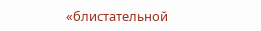«блистательной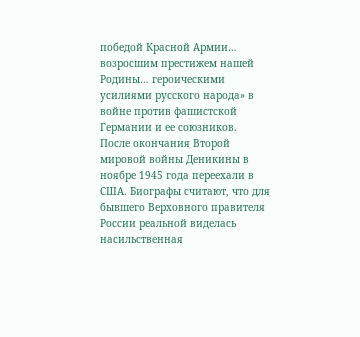победой Красной Армии… возросшим престижем нашей Родины… героическими усилиями русского народа» в войне против фашистской Германии и ее союзников.
После окончания Второй мировой войны Деникины в ноябре 1945 года переехали в США. Биографы считают, что для бывшего Верховного правителя России реальной виделась насильственная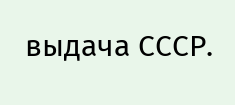выдача СССР.